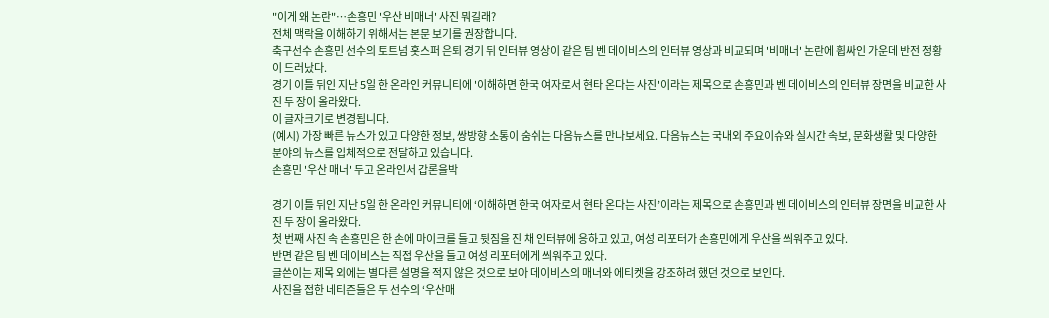"이게 왜 논란"…손흥민 '우산 비매너' 사진 뭐길래?
전체 맥락을 이해하기 위해서는 본문 보기를 권장합니다.
축구선수 손흥민 선수의 토트넘 홋스퍼 은퇴 경기 뒤 인터뷰 영상이 같은 팀 벤 데이비스의 인터뷰 영상과 비교되며 '비매너' 논란에 휩싸인 가운데 반전 정황이 드러났다.
경기 이틀 뒤인 지난 5일 한 온라인 커뮤니티에 '이해하면 한국 여자로서 현타 온다는 사진'이라는 제목으로 손흥민과 벤 데이비스의 인터뷰 장면을 비교한 사진 두 장이 올라왔다.
이 글자크기로 변경됩니다.
(예시) 가장 빠른 뉴스가 있고 다양한 정보, 쌍방향 소통이 숨쉬는 다음뉴스를 만나보세요. 다음뉴스는 국내외 주요이슈와 실시간 속보, 문화생활 및 다양한 분야의 뉴스를 입체적으로 전달하고 있습니다.
손흥민 '우산 매너' 두고 온라인서 갑론을박

경기 이틀 뒤인 지난 5일 한 온라인 커뮤니티에 ‘이해하면 한국 여자로서 현타 온다는 사진’이라는 제목으로 손흥민과 벤 데이비스의 인터뷰 장면을 비교한 사진 두 장이 올라왔다.
첫 번째 사진 속 손흥민은 한 손에 마이크를 들고 뒷짐을 진 채 인터뷰에 응하고 있고, 여성 리포터가 손흥민에게 우산을 씌워주고 있다.
반면 같은 팀 벤 데이비스는 직접 우산을 들고 여성 리포터에게 씌워주고 있다.
글쓴이는 제목 외에는 별다른 설명을 적지 않은 것으로 보아 데이비스의 매너와 에티켓을 강조하려 했던 것으로 보인다.
사진을 접한 네티즌들은 두 선수의 ‘우산매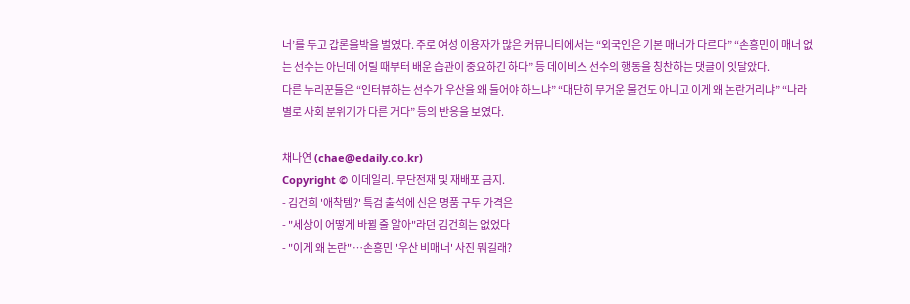너’를 두고 갑론을박을 벌였다. 주로 여성 이용자가 많은 커뮤니티에서는 “외국인은 기본 매너가 다르다” “손흥민이 매너 없는 선수는 아닌데 어릴 때부터 배운 습관이 중요하긴 하다” 등 데이비스 선수의 행동을 칭찬하는 댓글이 잇달았다.
다른 누리꾼들은 “인터뷰하는 선수가 우산을 왜 들어야 하느냐” “대단히 무거운 물건도 아니고 이게 왜 논란거리냐” “나라별로 사회 분위기가 다른 거다” 등의 반응을 보였다.

채나연 (chae@edaily.co.kr)
Copyright © 이데일리. 무단전재 및 재배포 금지.
- 김건희 '애착템?' 특검 출석에 신은 명품 구두 가격은
- "세상이 어떻게 바뀔 줄 알아"라던 김건희는 없었다
- "이게 왜 논란"…손흥민 '우산 비매너' 사진 뭐길래?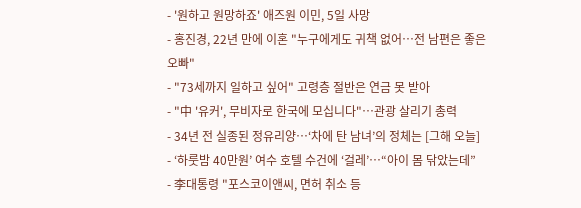- '원하고 원망하죠' 애즈원 이민, 5일 사망
- 홍진경, 22년 만에 이혼 "누구에게도 귀책 없어…전 남편은 좋은 오빠"
- "73세까지 일하고 싶어" 고령층 절반은 연금 못 받아
- "中 '유커', 무비자로 한국에 모십니다"…관광 살리기 총력
- 34년 전 실종된 정유리양…‘차에 탄 남녀’의 정체는 [그해 오늘]
- ‘하룻밤 40만원’ 여수 호텔 수건에 ‘걸레’…“아이 몸 닦았는데”
- 李대통령 "포스코이앤씨, 면허 취소 등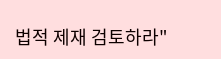법적 제재 검토하라"